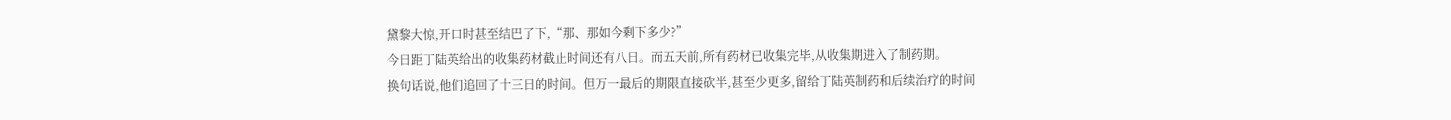黛黎大惊,开口时甚至结巴了下,“那、那如今剩下多少?”
今日距丁陆英给出的收集药材截止时间还有八日。而五天前,所有药材已收集完毕,从收集期进入了制药期。
换句话说,他们追回了十三日的时间。但万一最后的期限直接砍半,甚至少更多,留给丁陆英制药和后续治疗的时间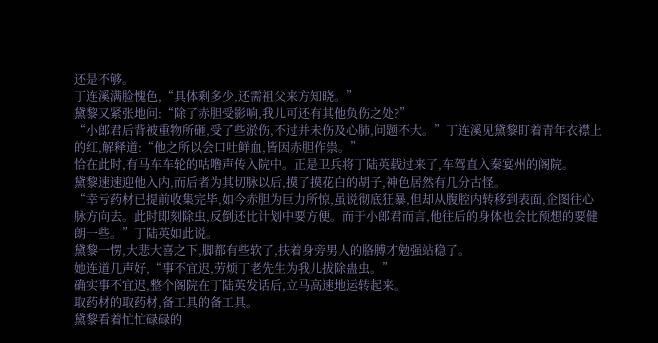还是不够。
丁连溪满脸愧色,“具体剩多少,还需祖父来方知晓。”
黛黎又紧张地问:“除了赤胆受影响,我儿可还有其他负伤之处?”
“小郎君后背被重物所砸,受了些淤伤,不过并未伤及心肺,问题不大。”丁连溪见黛黎盯着青年衣襟上的红,解释道:“他之所以会口吐鲜血,皆因赤胆作祟。”
恰在此时,有马车车轮的咕噜声传入院中。正是卫兵将丁陆英载过来了,车驾直入秦宴州的阁院。
黛黎速速迎他入内,而后者为其切脉以后,摸了摸花白的胡子,神色居然有几分古怪。
“幸亏药材已提前收集完毕,如今赤胆为巨力所惊,虽说彻底狂暴,但却从腹腔内转移到表面,企图往心脉方向去。此时即刻除虫,反倒还比计划中要方便。而于小郎君而言,他往后的身体也会比预想的要健朗一些。”丁陆英如此说。
黛黎一愣,大悲大喜之下,脚都有些软了,扶着身旁男人的胳膊才勉强站稳了。
她连道几声好,“事不宜迟,劳烦丁老先生为我儿拔除蛊虫。”
确实事不宜迟,整个阁院在丁陆英发话后,立马高速地运转起来。
取药材的取药材,备工具的备工具。
黛黎看着忙忙碌碌的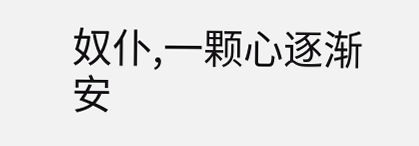奴仆,一颗心逐渐安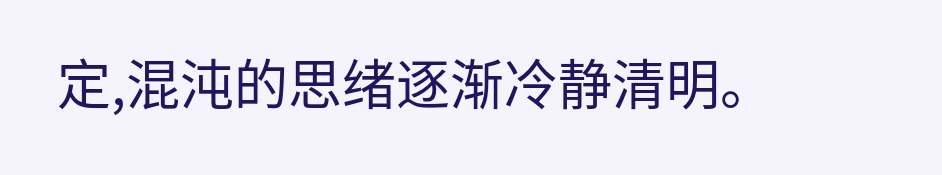定,混沌的思绪逐渐冷静清明。